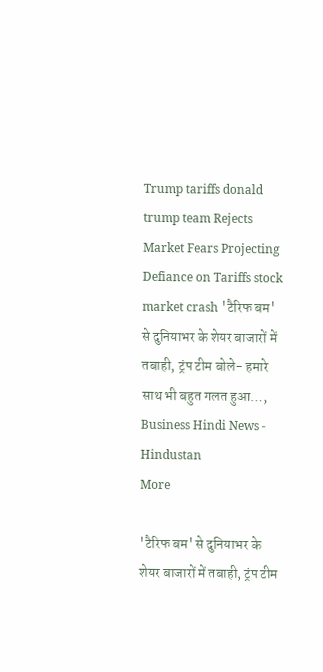Trump tariffs donald trump team Rejects Market Fears Projecting Defiance on Tariffs stock market crash 'टैरिफ बम' से दुनियाभर के शेयर बाजारों में तबाही, ट्रंप टीम बोले- हमारे साथ भी बहुत गलत हुआ…, Business Hindi News - Hindustan
More

'टैरिफ बम' से दुनियाभर के शेयर बाजारों में तबाही, ट्रंप टीम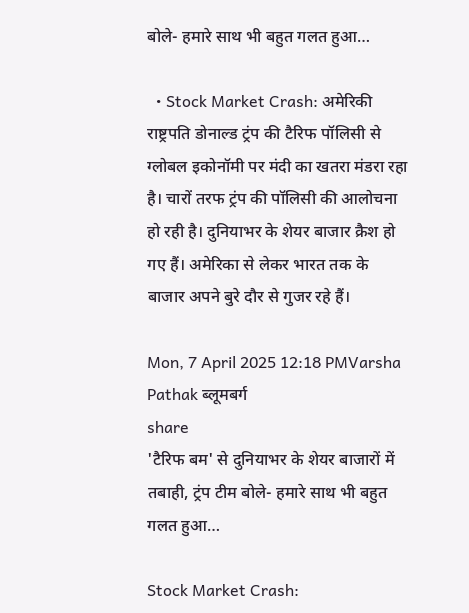बोले- हमारे साथ भी बहुत गलत हुआ…

  • Stock Market Crash: अमेरिकी राष्ट्रपति डोनाल्ड ट्रंप की टैरिफ पॉलिसी से ग्लोबल इकोनॉमी पर मंदी का खतरा मंडरा रहा है। चारों तरफ ट्रंप की पॉलिसी की आलोचना हो रही है। दुनियाभर के शेयर बाजार क्रैश हो गए हैं। अमेरिका से लेकर भारत तक के बाजार अपने बुरे दौर से गुजर रहे हैं।

Mon, 7 April 2025 12:18 PMVarsha Pathak ब्लूमबर्ग
share
'टैरिफ बम' से दुनियाभर के शेयर बाजारों में तबाही, ट्रंप टीम बोले- हमारे साथ भी बहुत गलत हुआ…

Stock Market Crash: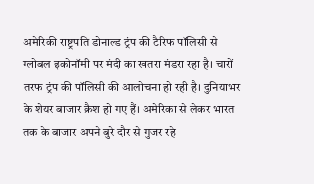अमेरिकी राष्ट्रपति डोनाल्ड ट्रंप की टैरिफ पॉलिसी से ग्लोबल इकोनॉमी पर मंदी का खतरा मंडरा रहा है। चारों तरफ ट्रंप की पॉलिसी की आलोचना हो रही है। दुनियाभर के शेयर बाजार क्रैश हो गए हैं। अमेरिका से लेकर भारत तक के बाजार अपने बुरे दौर से गुजर रहे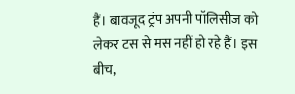हैं। बावजूद ट्रंप अपनी पॉलिसीज को लेकर टस से मस नहीं हो रहे हैं। इस बीच,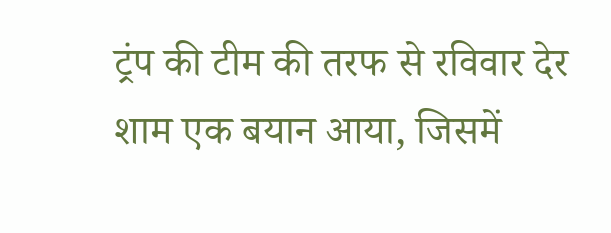ट्रंप की टीम की तरफ से रविवार देर शाम एक बयान आया, जिसमें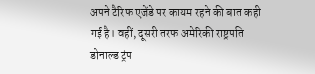अपने टैरिफ एजेंडे पर कायम रहने की बात कही गई है। वहीं, दूसरी तरफ अमेरिकी राष्ट्रपति डोनाल्ड ट्रंप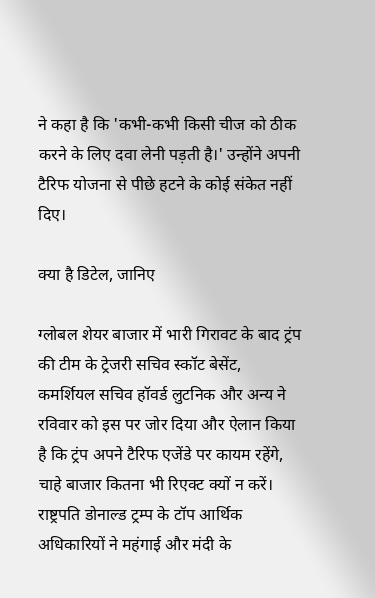ने कहा है कि 'कभी-कभी किसी चीज को ठीक करने के लिए दवा लेनी पड़ती है।' उन्होंने अपनी टैरिफ योजना से पीछे हटने के कोई संकेत नहीं दिए।

क्या है डिटेल, जानिए

ग्लोबल शेयर बाजार में भारी गिरावट के बाद ट्रंप की टीम के ट्रेजरी सचिव स्कॉट बेसेंट, कमर्शियल सचिव हॉवर्ड लुटनिक और अन्य ने रविवार को इस पर जोर दिया और ऐलान किया है कि ट्रंप अपने टैरिफ एजेंडे पर कायम रहेंगे, चाहे बाजार कितना भी रिएक्ट क्यों न करें। राष्ट्रपति डोनाल्ड ट्रम्प के टॉप आर्थिक अधिकारियों ने महंगाई और मंदी के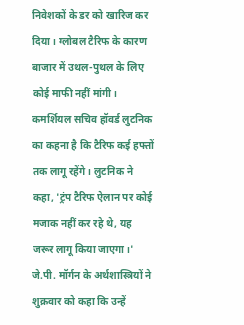निवेशकों के डर को खारिज कर दिया। ग्लोबल टैरिफ के कारण बाजार में उथल-पुथल के लिए कोई माफी नहीं मांगी। कमर्शियल सचिव हॉवर्ड लुटनिक का कहना है कि टैरिफ कई हफ्तों तक लागू रहेंगे। लुटनिक ने कहा, 'ट्रंप टैरिफ ऐलान पर कोई मजाक नहीं कर रहे थे, यह जरूर लागू किया जाएगा।' जे.पी. मॉर्गन के अर्थशास्त्रियों ने शुक्रवार को कहा कि उन्हें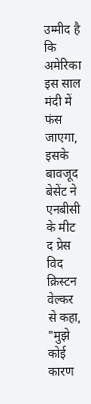उम्मीद है कि अमेरिका इस साल मंदी में फंस जाएगा, इसके बावजूद बेसेंट ने एनबीसी के मीट द प्रेस विद क्रिस्टन वेल्कर से कहा, "मुझे कोई कारण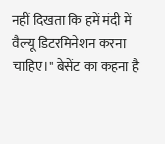नहीं दिखता कि हमें मंदी में वैल्यू डिटरमिनेशन करना चाहिए।" बेसेंट का कहना है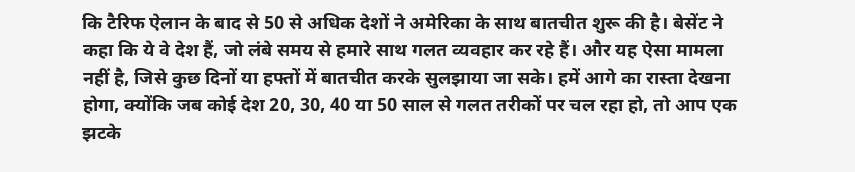कि टैरिफ ऐलान के बाद से 50 से अधिक देशों ने अमेरिका के साथ बातचीत शुरू की है। बेसेंट ने कहा कि ये वे देश हैं, जो लंबे समय से हमारे साथ गलत व्यवहार कर रहे हैं। और यह ऐसा मामला नहीं है, जिसे कुछ दिनों या हफ्तों में बातचीत करके सुलझाया जा सके। हमें आगे का रास्ता देखना होगा, क्योंकि जब कोई देश 20, 30, 40 या 50 साल से गलत तरीकों पर चल रहा हो, तो आप एक झटके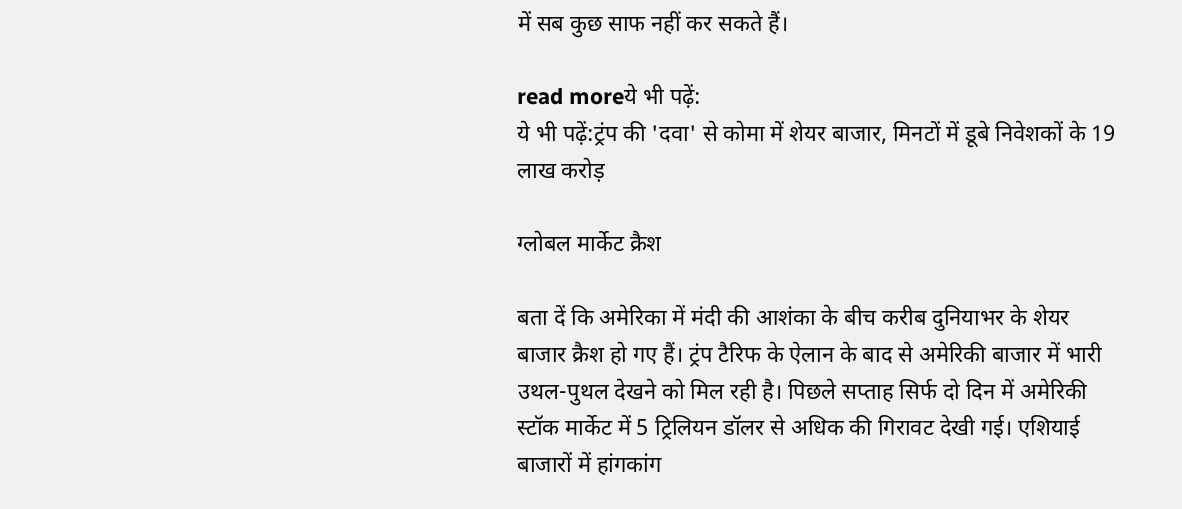में सब कुछ साफ नहीं कर सकते हैं।

read moreये भी पढ़ें:
ये भी पढ़ें:ट्रंप की 'दवा' से कोमा में शेयर बाजार, मिनटों में डूबे निवेशकों के 19 लाख करोड़

ग्लोबल मार्केट क्रैश

बता दें कि अमेरिका में मंदी की आशंका के बीच करीब दुनियाभर के शेयर बाजार क्रैश हो गए हैं। ट्रंप टैरिफ के ऐलान के बाद से अमेरिकी बाजार में भारी उथल-पुथल देखने को मिल रही है। पिछले सप्ताह सिर्फ दो दिन में अमेरिकी स्टॉक मार्केट में 5 ट्रिलियन डॉलर से अधिक की गिरावट देखी गई। एशियाई बाजारों में हांगकांग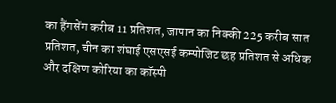का हैंगसेंग करीब 11 प्रतिशत, जापान का निक्की 225 करीब सात प्रतिशत, चीन का शंघाई एसएसई कम्पोजिट छह प्रतिशत से अधिक और दक्षिण कोरिया का कॉस्पी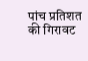पांच प्रतिशत की गिरावट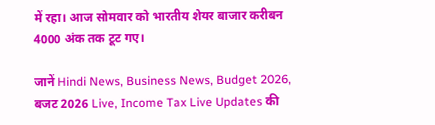में रहा। आज सोमवार को भारतीय शेयर बाजार करीबन 4000 अंक तक टूट गए।

जानें Hindi News, Business News, Budget 2026, बजट 2026 Live, Income Tax Live Updates की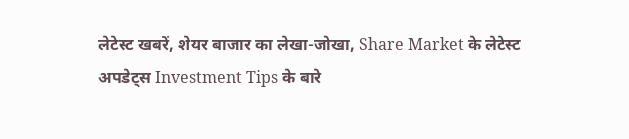लेटेस्ट खबरें, शेयर बाजार का लेखा-जोखा, Share Market के लेटेस्ट अपडेट्स Investment Tips के बारे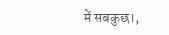में सबकुछ।,